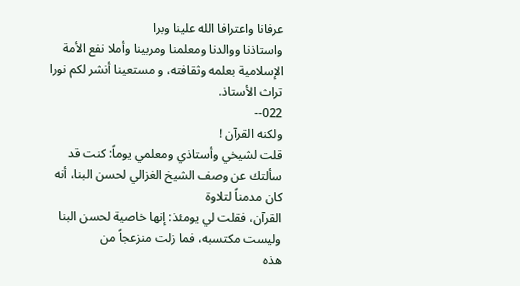عرفانا واعترافا الله علينا وبرا
واستاذنا ووالدنا ومعلمنا ومربينا وأملا نفع الأمة
الإسلامية بعلمه وثقافته، و مستعينا أنشر لكم نورا تراث الأستاذ.
022--
ولكنه القرآن !
قلت لشيخي وأستاذي ومعلمي يوماً: كنت قد سألتك عن وصف الشيخ الغزالي لحسن البنا، أنه كان مدمناً لتلاوة
القرآن، فقلت لي يومئذ: إنها خاصية لحسن البنا وليست مكتسبه، فما زلت منزعجاً من
هذه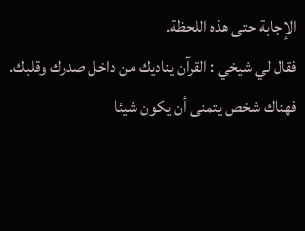الإجابة حتى هذه اللحظة.
فقال لي شيخي : القرآن يناديك من داخل صدرك وقلبك.
فهناك شخص يتمنى أن يكون شيئا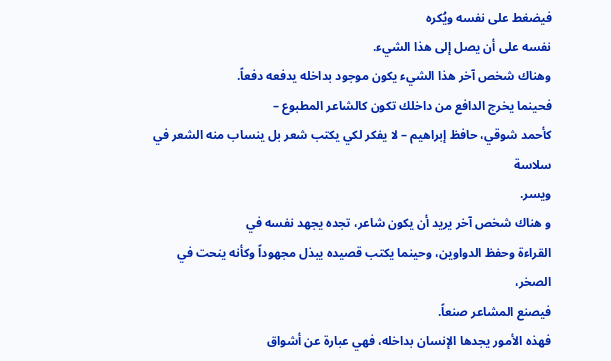فيضغط على نفسه ويُكره
نفسه على أن يصل إلى هذا الشيء.
وهناك شخص آخر هذا الشيء يكون موجود بداخله يدفعه دفعاً.
فحينما يخرج الدافع من داخلك تكون كالشاعر المطبوع –
كأحمد شوقي، حافظ إبراهيم – لا يفكر لكي يكتب شعر بل ينساب منه الشعر في سلاسة
ويسر.
و هناك شخص آخر يريد أن يكون شاعر، تجده يجهد نفسه في
القراءة وحفظ الدواوين، وحينما يكتب قصيده يبذل مجهوداً وكأنه ينحت في الصخر،
فيصنع المشاعر صنعاً.
فهذه الأمور يجدها الإنسان بداخله، فهي عبارة عن أشواق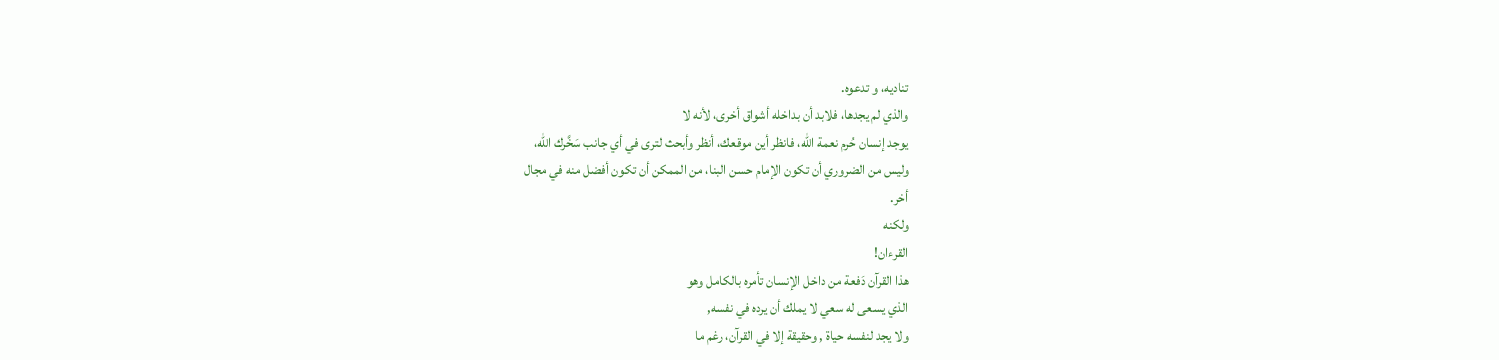تناديه، و تدعوه.
والذي لم يجدها، فلابد أن بداخله أشواق أخرى، لأنه لا
يوجد إنسان حُرم نعمة الله، فانظر أين موقعك، أنظر وأبحث لترى في أي جانب سَخَّرك الله،
وليس من الضروري أن تكون الإمام حسن البنا، من الممكن أن تكون أفضل منه في مجال
أخر.
ولكنه
القرءان!
هذا القرآن دَفعة من داخل الإنسان تأمره بالكامل وهو
الذي يسعى له سعي لا يملك أن يرده في نفسه,
ولا يجد لنفسه حياة , وحقيقة إلا في القرآن، رغم ما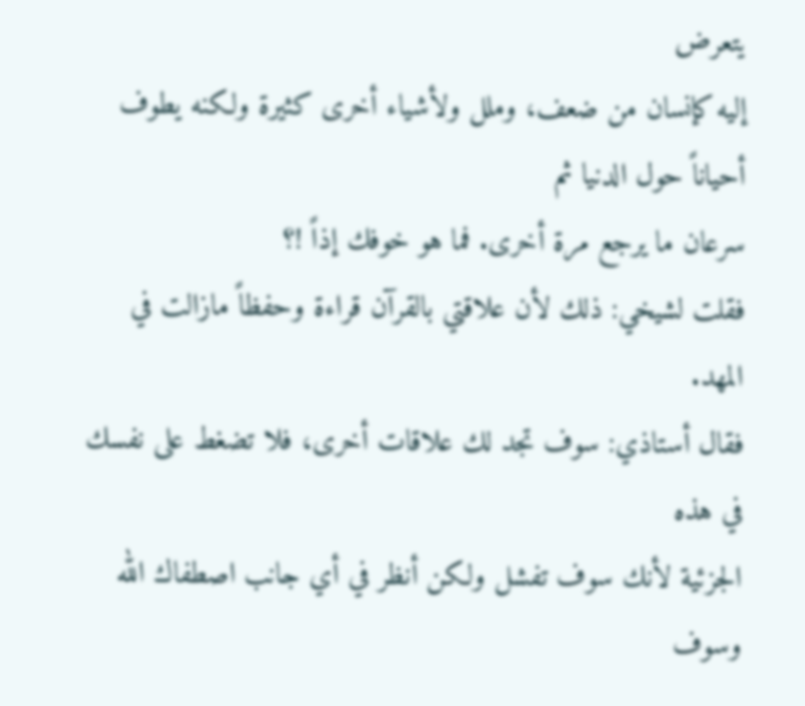يتعرض
إليه كإنسان من ضعف، وملل ولأشياء أخرى كثيرة ولكنه يطوف أحياناً حول الدنيا ثم
سرعان ما يرجع مرة أخرى. فما هو خوفك إذاً !؟
فقلت لشيخي: ذلك لأن علاقتي بالقرآن قراءة وحفظاً مازالت في المهد.
فقال أستاذي: سوف تجد لك علاقات أخرى، فلا تضغط على نفسك في هذه
الجزئية لأنك سوف تفشل ولكن أنظر في أي جانب اصطفاك الله وسوف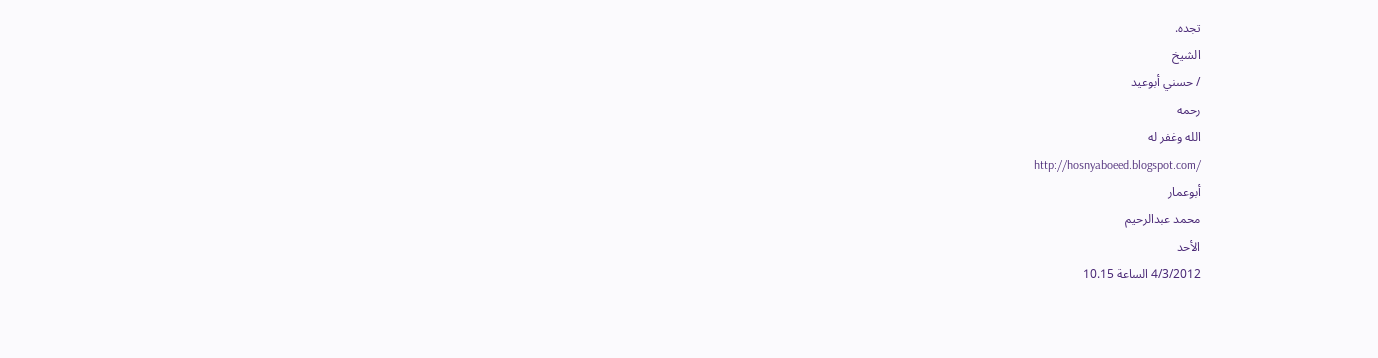تجده.
الشيخ
/ حسني أبوعيد
رحمه
الله وغفر له
http://hosnyaboeed.blogspot.com/
أبوعمار
محمد عبدالرحيم
الأحد
4/3/2012 الساعة 10.15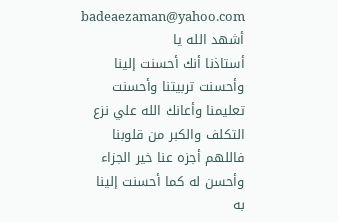badeaezaman@yahoo.com
أشهد الله يا
أستاذنا أنك أحسنت إلينا وأحسنت تربيتنا وأحسنت تعليمنا وأعانك الله علي نزع
التكلف والكبر من قلوبنا فاللهم أجزه عنا خير الجزاء وأحسن له كما أحسنت إلينا به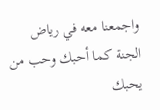واجمعنا معه في رياض الجنة كما أحبك وحب من يحبك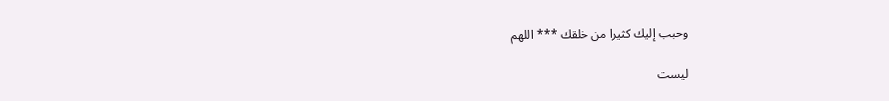وحبب إليك كثيرا من خلقك *** اللهم

ليست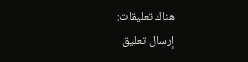هناك تعليقات:
إرسال تعليق